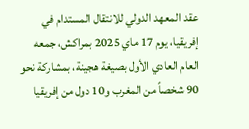عقد المعهد الدولي للانتقال المستدام في إفريقيا، يوم 17 ماي 2025 بمراكش، جمعه العام العادي الأول بصيغة هجينة، بمشاركة نحو 90 شخصاً من المغرب و10 دول من إفريقيا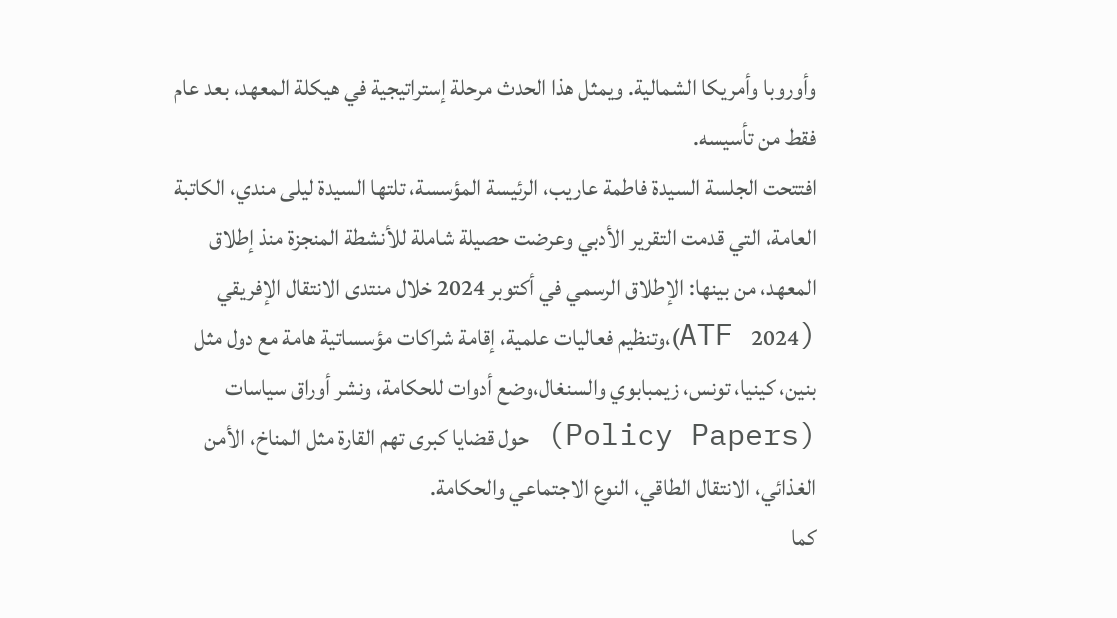وأوروبا وأمريكا الشمالية. ويمثل هذا الحدث مرحلة إستراتيجية في هيكلة المعهد، بعد عام فقط من تأسيسه.
افتتحت الجلسة السيدة فاطمة عاريب، الرئيسة المؤسسة، تلتها السيدة ليلى مندي، الكاتبة العامة، التي قدمت التقرير الأدبي وعرضت حصيلة شاملة للأنشطة المنجزة منذ إطلاق المعهد، من بينها: الإطلاق الرسمي في أكتوبر 2024 خلال منتدى الانتقال الإفريقي (ATF 2024)،وتنظيم فعاليات علمية، إقامة شراكات مؤسساتية هامة مع دول مثل بنين، كينيا، تونس، زيمبابوي والسنغال،وضع أدوات للحكامة، ونشر أوراق سياسات (Policy Papers) حول قضايا كبرى تهم القارة مثل المناخ، الأمن الغذائي، الانتقال الطاقي، النوع الاجتماعي والحكامة.
كما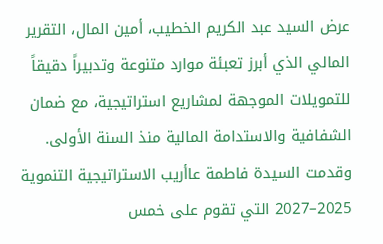عرض السيد عبد الكريم الخطيب، أمين المال، التقرير المالي الذي أبرز تعبئة موارد متنوعة وتدبيراً دقيقاً للتمويلات الموجهة لمشاريع استراتيجية، مع ضمان الشفافية والاستدامة المالية منذ السنة الأولى.
وقدمت السيدة فاطمة عاأريب الاستراتيجية التنموية 2025–2027 التي تقوم على خمس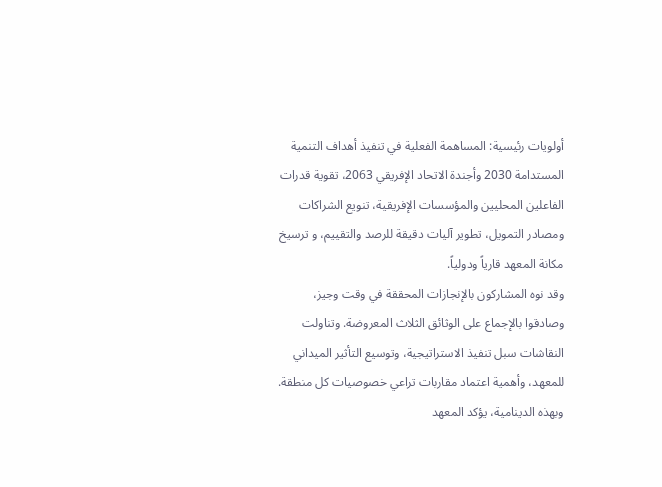أولويات رئيسية: المساهمة الفعلية في تنفيذ أهداف التنمية المستدامة 2030 وأجندة الاتحاد الإفريقي 2063، تقوية قدرات الفاعلين المحليين والمؤسسات الإفريقية، تنويع الشراكات ومصادر التمويل، تطوير آليات دقيقة للرصد والتقييم، و ترسيخ مكانة المعهد قارياً ودولياً.
وقد نوه المشاركون بالإنجازات المحققة في وقت وجيز، وصادقوا بالإجماع على الوثائق الثلاث المعروضة. وتناولت النقاشات سبل تنفيذ الاستراتيجية، وتوسيع التأثير الميداني للمعهد، وأهمية اعتماد مقاربات تراعي خصوصيات كل منطقة.
وبهذه الدينامية، يؤكد المعهد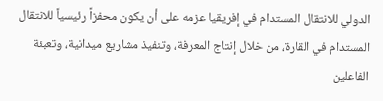الدولي للانتقال المستدام في إفريقيا عزمه على أن يكون محفزاً رئيسياً للانتقال المستدام في القارة، من خلال إنتاج المعرفة، وتنفيذ مشاريع ميدانية، وتعبئة الفاعلين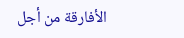الأفارقة من أجل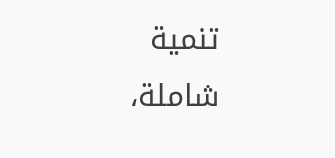تنمية شاملة،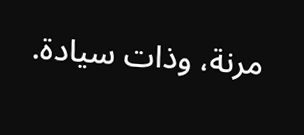مرنة، وذات سيادة.